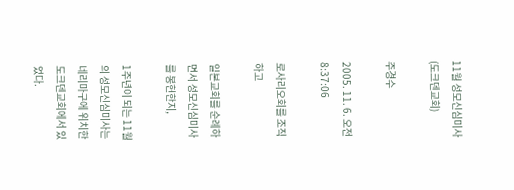11월 성모신심미사(도크덴교회)

주경수

2005. 11. 6. 오전 8:37:06

로사리오회를 조직하고

일본교회를 순례하면서 성모신심미사를 봉헌한지,

1주년이 되는 11월의 성모신심미사는 네리마구에 위치한 도크덴교회에서 있었다.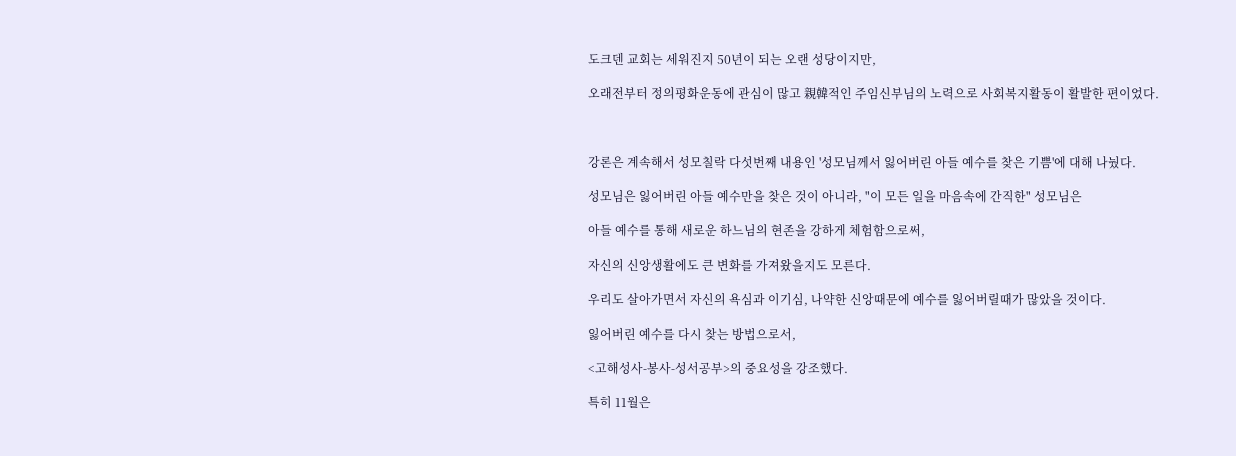도크덴 교회는 세워진지 50년이 되는 오랜 성당이지만,

오래전부터 정의평화운동에 관심이 많고 親韓적인 주임신부님의 노력으로 사회복지활동이 활발한 편이었다.



강론은 계속해서 성모칠락 다섯번째 내용인 '성모님께서 잃어버린 아들 예수를 찾은 기쁨'에 대해 나눴다.

성모님은 잃어버린 아들 예수만을 찾은 것이 아니라, "이 모든 일을 마음속에 간직한" 성모님은

아들 예수를 통해 새로운 하느님의 현존을 강하게 체험함으로써,

자신의 신앙생활에도 큰 변화를 가져왔을지도 모른다.

우리도 살아가면서 자신의 욕심과 이기심, 나약한 신앙때문에 예수를 잃어버릴때가 많았을 것이다.

잃어버린 예수를 다시 찾는 방법으로서,

<고해성사-봉사-성서공부>의 중요성을 강조했다.

특히 11월은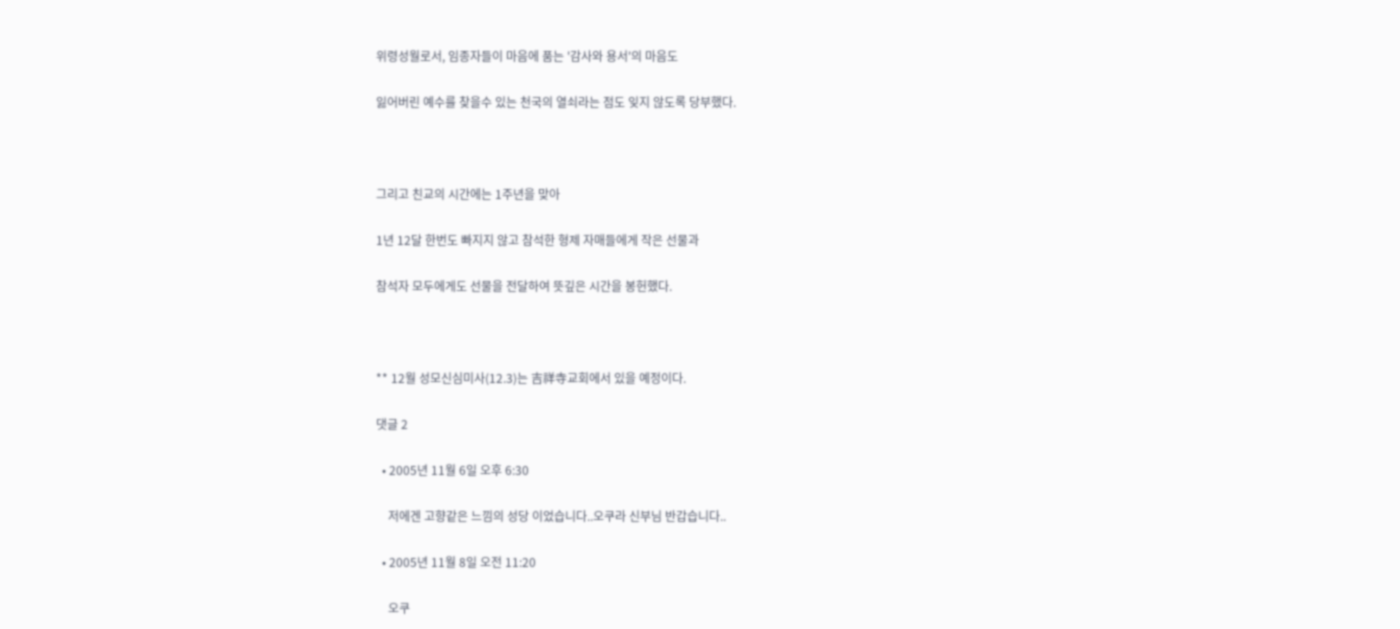위령성월로서, 임종자들이 마음에 품는 '감사와 용서'의 마음도

잃어버린 예수를 찾을수 있는 천국의 열쇠라는 점도 잊지 않도록 당부했다.



그리고 친교의 시간에는 1주년을 맞아

1년 12달 한번도 빠지지 않고 참석한 형제 자매들에게 작은 선물과

참석자 모두에게도 선물을 전달하여 뜻깊은 시간을 봉헌했다.



** 12월 성모신심미사(12.3)는 吉祥寺교회에서 있을 예정이다.

댓글 2

  • 2005년 11월 6일 오후 6:30

    저에겐 고향같은 느낌의 성당 이었습니다..오쿠라 신부님 반갑습니다..

  • 2005년 11월 8일 오전 11:20

    오쿠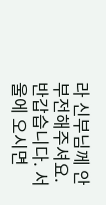라 신부님께 안부전해주셔요. 반갑습니다. 서울에 오시면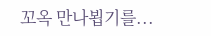꼬옥 만나뵙기를...